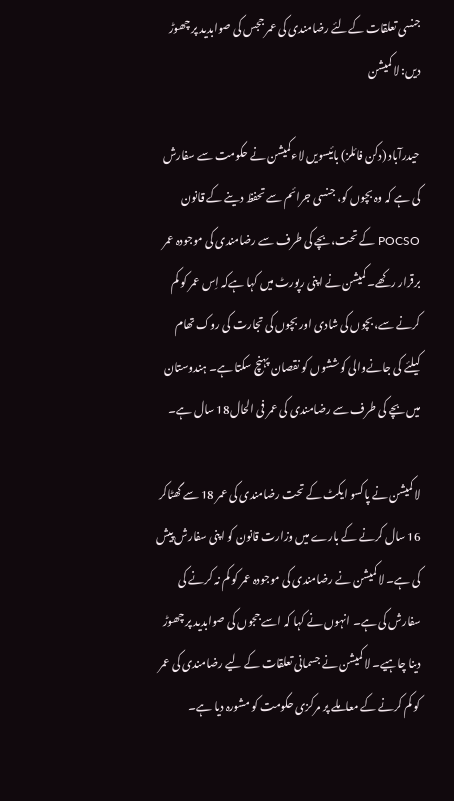جنسی تعلقات کےلئے رضامندی کی عمر ججس کی صوابدید پر چھوڑ دیں: لا کمیشن

حیدرآباد (دکن فائلز) بائیسویں لاءکمیشن نے حکومت سے سفارش کی ہے کہ وہ بچوں کو، جنسی جرائم سے تحفظ دینے کے قانون POCSO کے تحت،بچے کی طرف سے رضامندی کی موجودہ عمر برقرار رکھے۔ کمیشن نے اپنی رپورٹ میں کہا ہےکہ اِس عمر کو کم کرنے سے، بچوں کی شادی اور بچوں کی تجارت کی روک تھام کیلئے کی جانےوالی کوششوں کو نقصان پہنچ سکتا ہے۔ ہندوستان میں بچے کی طرف سے رضامندی کی عمر فی الحال18 سال ہے۔

لا کمیشن نے پاکسو ایکٹ کے تحت رضامندی کی عمر 18 سے گھٹاکر 16 سال کرنے کے بارے میں وزارت قانون کو اپنی سفارش پیش کی ہے۔ لا کمیشن نے رضامندی کی موجودہ عمر کو کم نہ کرنے کی سفارش کی ہے۔ انہوں نے کہا کہ اسے ججوں کی صوابدید پر چھوڑ دینا چاہیے۔ لا کمیشن نے جسمانی تعلقات کے لیے رضامندی کی عمر کو کم کرنے کے معاملے پر مرکزی حکومت کو مشورہ دیا ہے۔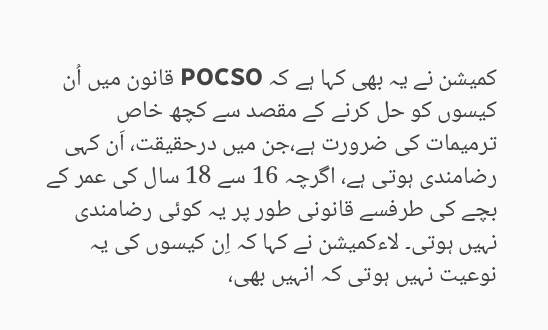کمیشن نے یہ بھی کہا ہے کہ POCSO قانون میں اُن کیسوں کو حل کرنے کے مقصد سے کچھ خاص ترمیمات کی ضرورت ہے،جن میں درحقیقت، اَن کہی رضامندی ہوتی ہے، اگرچہ 16 سے 18 سال کی عمر کے بچے کی طرفسے قانونی طور پر یہ کوئی رضامندی نہیں ہوتی۔ لاءکمیشن نے کہا کہ اِن کیسوں کی یہ نوعیت نہیں ہوتی کہ انہیں بھی،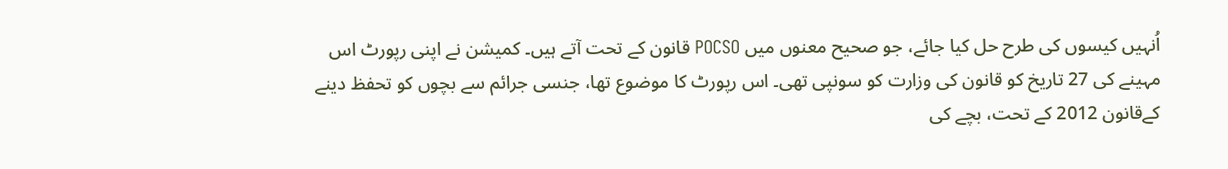اُنہیں کیسوں کی طرح حل کیا جائے، جو صحیح معنوں میں POCSO قانون کے تحت آتے ہیں۔ کمیشن نے اپنی رپورٹ اس مہینے کی 27 تاریخ کو قانون کی وزارت کو سونپی تھی۔ اس رپورٹ کا موضوع تھا، جنسی جرائم سے بچوں کو تحفظ دینے کےقانون 2012 کے تحت، بچے کی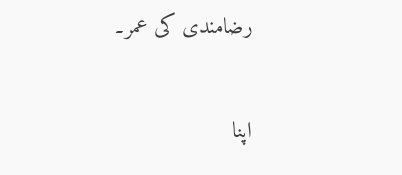رضامندی کی عمر۔

اپنا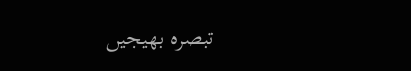تبصرہ بھیجیں